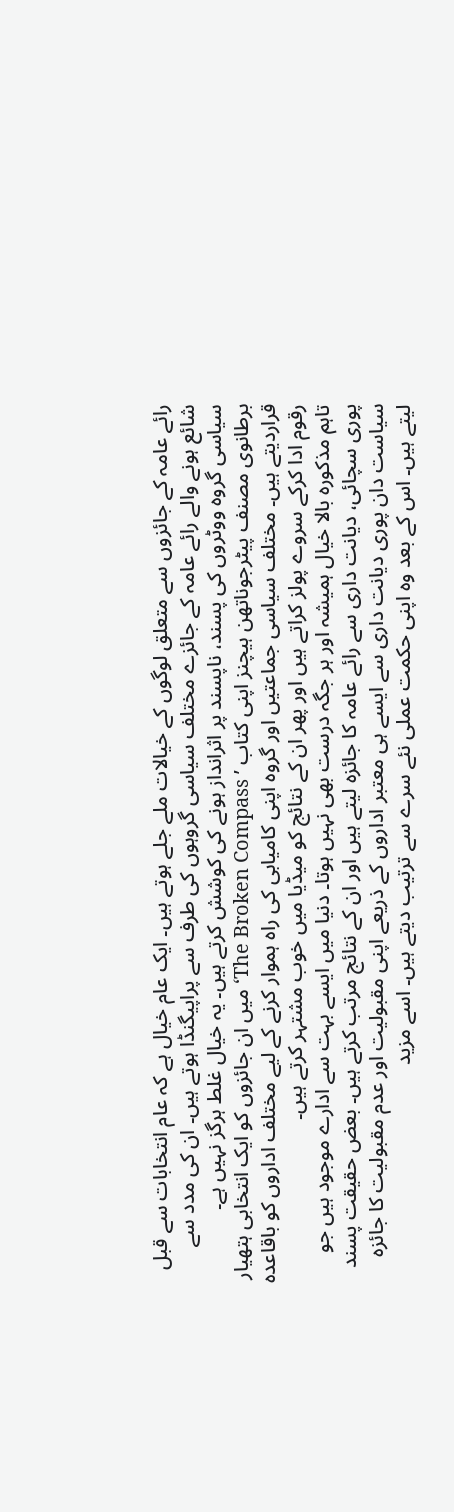رائے عامہ کے جائزوں سے متعلق لوگوں کے خیالات ملے جلے ہوتے ہیں۔ ایک عام خیال ہے کہ عام انتخابات سے قبل شائع ہونے والے رائے عامہ کے جائزے مختلف سیاسی گروہوں کی طرف سے پراپیگنڈا ہوتے ہیں۔ ان کی مدد سے سیاسی گروہ ووٹروں کی پسند، ناپسند پر اثرانداز ہونے کی کوشش کرتے ہیں۔ یہ خیال غلط ہرگز نہیں ہے۔
برطانوی مصنف پیٹرجوناتھن ہیچنز اپنی کتاب ’ The Broken Compass‘ میں ان جائزوں کو ایک انتخابی ہتھیار قراردیتے ہیں۔ مختلف سیاسی جماعتیں اور گروہ اپنی کامیابی کی راہ ہموار کرنے کے لیے مختلف اداروں کو باقاعدہ رقوم ادا کرکے سروے پولز کراتے ہیں اور پھر ان کے نتائج کو میڈیا میں خوب مشتہر کرتے ہیں۔
تاہم مذکورہ بالا خیال ہمیشہ اور ہر جگہ درست بھی نہیں ہوتا۔ دنیا میں ایسے بہت سے ادارے موجود ہیں جو پوری سچائی، دیانت داری سے رائے عامہ کا جائزہ لیتے ہیں اور ان کے نتائج مرتب کرتے ہیں۔ بعض حقیقت پسند سیاست دان پوری دیانت داری سے ایسے ہی معتبر اداروں کے ذریعے اپنی مقبولیت اور عدم مقبولیت کا جائزہ لیتے ہیں۔ اس کے بعد وہ اپنی حکمت عملی نئے سرے سے ترتیب دیتے ہیں۔ اسے مزید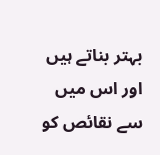بہتر بناتے ہیں اور اس میں سے نقائص کو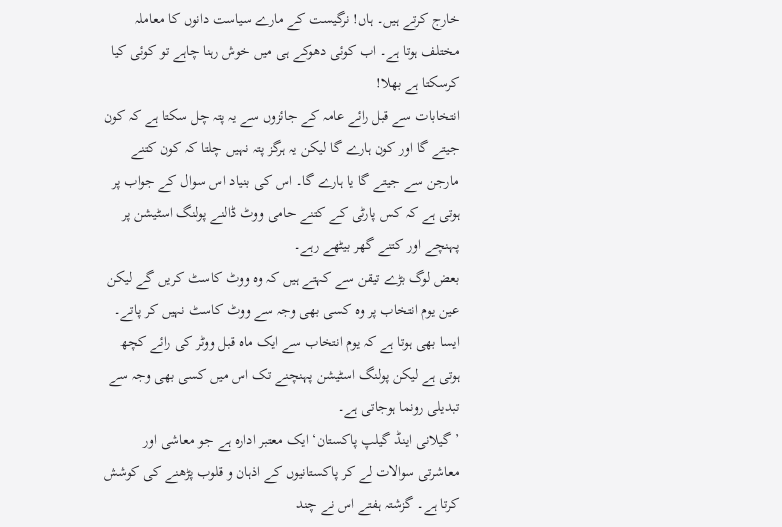خارج کرتے ہیں۔ ہاں! نرگیست کے مارے سیاست دانوں کا معاملہ مختلف ہوتا ہے۔ اب کوئی دھوکے ہی میں خوش رہنا چاہے تو کوئی کیا کرسکتا ہے بھلا!
انتخابات سے قبل رائے عامہ کے جائزوں سے یہ پتہ چل سکتا ہے کہ کون جیتے گا اور کون ہارے گا لیکن یہ ہرگز پتہ نہیں چلتا کہ کون کتنے مارجن سے جیتے گا یا ہارے گا۔ اس کی بنیاد اس سوال کے جواب پر ہوتی ہے کہ کس پارٹی کے کتنے حامی ووٹ ڈالنے پولنگ اسٹیشن پر پہنچے اور کتنے گھر بیٹھے رہے۔
بعض لوگ بڑے تیقن سے کہتے ہیں کہ وہ ووٹ کاسٹ کریں گے لیکن عین یوم انتخاب پر وہ کسی بھی وجہ سے ووٹ کاسٹ نہیں کر پاتے۔ ایسا بھی ہوتا ہے کہ یوم انتخاب سے ایک ماہ قبل ووٹر کی رائے کچھ ہوتی ہے لیکن پولنگ اسٹیشن پہنچنے تک اس میں کسی بھی وجہ سے تبدیلی رونما ہوجاتی ہے۔
’ گیلانی اینڈ گیلپ پاکستان‘ ایک معتبر ادارہ ہے جو معاشی اور معاشرتی سوالات لے کر پاکستانیوں کے اذہان و قلوب پڑھنے کی کوشش کرتا ہے۔ گزشتہ ہفتے اس نے چند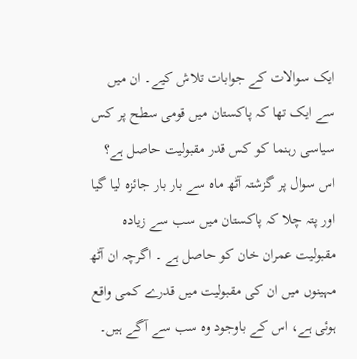ایک سوالات کے جوابات تلاش کیے۔ ان میں سے ایک تھا کہ پاکستان میں قومی سطح پر کس سیاسی رہنما کو کس قدر مقبولیت حاصل ہے؟
اس سوال پر گزشتہ آٹھ ماہ سے بار بار جائزہ لیا گیا اور پتہ چلا کہ پاکستان میں سب سے زیادہ مقبولیت عمران خان کو حاصل ہے ۔ اگرچہ ان آٹھ مہینوں میں ان کی مقبولیت میں قدرے کمی واقع ہوئی ہے، اس کے باوجود وہ سب سے آگے ہیں۔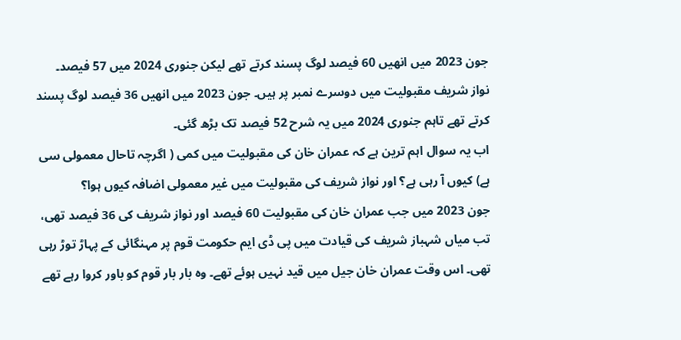جون 2023 میں انھیں 60 فیصد لوگ پسند کرتے تھے لیکن جنوری 2024 میں 57 فیصد۔
نواز شریف مقبولیت میں دوسرے نمبر پر ہیں۔ جون 2023 میں انھیں 36 فیصد لوگ پسند کرتے تھے تاہم جنوری 2024 میں یہ شرح 52 فیصد تک بڑھ گئی۔
اب یہ سوال اہم ترین ہے کہ عمران خان کی مقبولیت میں کمی ( اگرچہ تاحال معمولی سی ہے) کیوں آ رہی ہے؟ اور نواز شریف کی مقبولیت میں غیر معمولی اضافہ کیوں ہوا؟
جون 2023 میں جب عمران خان کی مقبولیت 60 فیصد اور نواز شریف کی 36 فیصد تھی، تب میاں شہباز شریف کی قیادت میں پی ڈی ایم حکومت قوم پر مہنگائی کے پہاڑ توڑ رہی تھی۔ اس وقت عمران خان جیل میں قید نہیں ہوئے تھے۔ وہ بار بار قوم کو باور کروا رہے تھے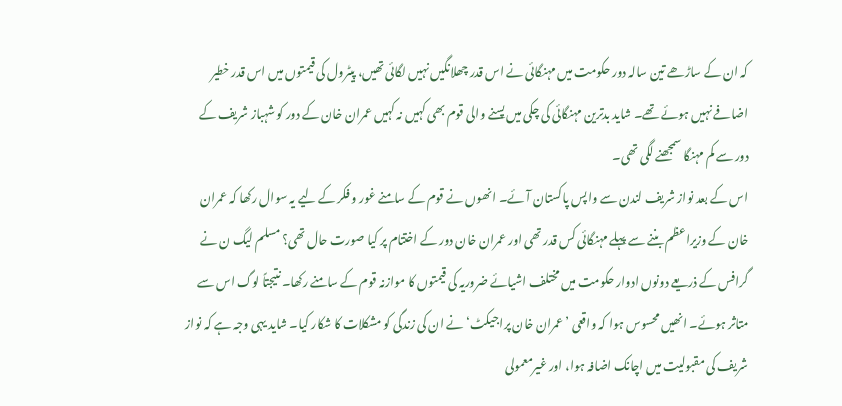کہ ان کے ساڑھے تین سالہ دور حکومت میں مہنگائی نے اس قدر چھلانگیں نہیں لگائی تھیں، پیٹرول کی قیمتوں میں اس قدر خطیر اضافے نہیں ہوئے تھے۔ شاید بدترین مہنگائی کی چکی میں پسنے والی قوم بھی کہیں نہ کہیں عمران خان کے دور کو شہباز شریف کے دور سے کم مہنگا سمجھنے لگی تھی۔
اس کے بعد نواز شریف لندن سے واپس پاکستان آئے۔ انھوں نے قوم کے سامنے غور و فکر کے لیے یہ سوال رکھا کہ عمران خان کے وزیراعظم بننے سے پہلے مہنگائی کس قدر تھی اور عمران خان دور کے اختتام پر کیا صورت حال تھی؟ مسلم لیگ ن نے گرافس کے ذریعے دونوں ادوار حکومت میں مختلف اشیائے ضروریہ کی قیمتوں کا موازنہ قوم کے سامنے رکھا۔ نتیجتاً لوگ اس سے متاثر ہوئے۔ انھیں محسوس ہوا کہ واقعی ’عمران خان پراجیکٹ‘ نے ان کی زندگی کو مشکلات کا شکار کیا۔ شاید یہی وجہ ہے کہ نواز شریف کی مقبولیت میں اچانک اضافہ ہوا، اور غیرمعمولی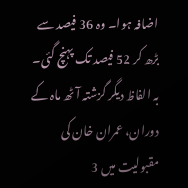اضافہ ہوا۔ وہ 36 فیصد سے بڑھ کر 52 فیصد تک پہنچ گئی۔
بہ الفاظ دیگر گزشتہ آٹھ ماہ کے دوران، عمران خان کی مقبولیت میں 3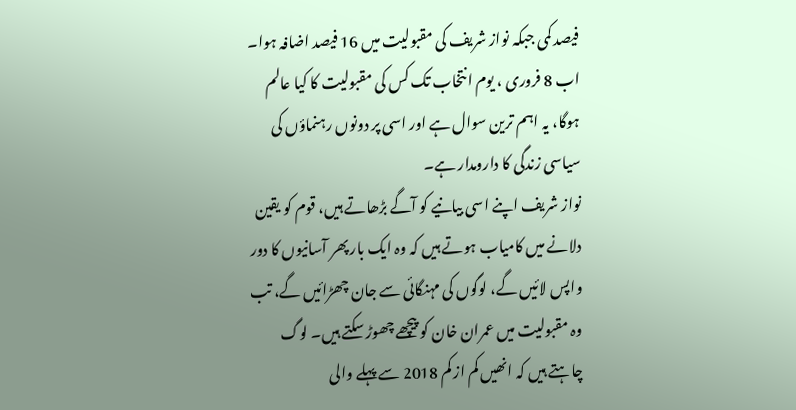فیصد کمی جبکہ نواز شریف کی مقبولیت میں 16 فیصد اضافہ ہوا۔
اب 8 فروری ، یوم انتخاب تک کس کی مقبولیت کا کیا عالم ہوگا، یہ اہم ترین سوال ہے اور اسی پر دونوں رہنماؤں کی سیاسی زندگی کا دارومدار ہے۔
نواز شریف اپنے اسی بیانیے کو آگے بڑھاتے ہیں، قوم کو یقین دلانے میں کامیاب ہوتے ہیں کہ وہ ایک بار پھر آسانیوں کا دور واپس لائیں گے، لوگوں کی مہنگائی سے جان چھڑائیں گے، تب وہ مقبولیت میں عمران خان کو پیچھے چھوڑ سکتے ہیں۔ لوگ چاہتے ہیں کہ انھیں کم از کم 2018 سے پہلے والی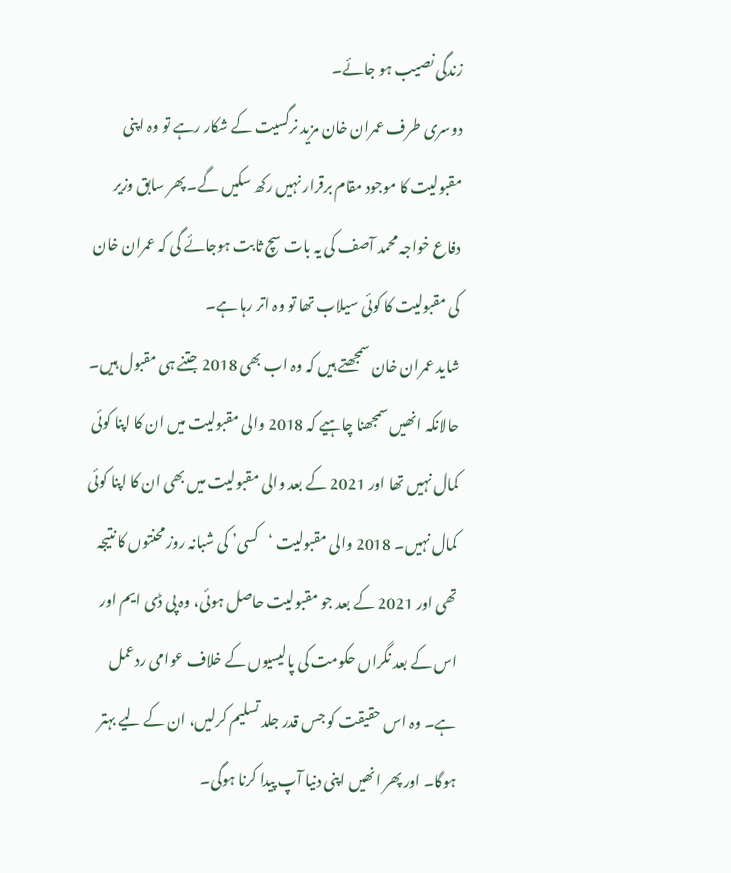زندگی نصیب ہو جائے۔
دوسری طرف عمران خان مزید نرگسیت کے شکار رہے تو وہ اپنی مقبولیت کا موجود مقام برقرار نہیں رکھ سکیں گے۔ پھر سابق وزیر دفاع خواجہ محمد آصف کی یہ بات سچ ثابت ہوجائے گی کہ عمران خان کی مقبولیت کا کوئی سیلاب تھا تو وہ اتر رہا ہے۔
شاید عمران خان سمجھتے ہیں کہ وہ اب بھی 2018 جتنے ہی مقبول ہیں۔ حالانکہ انھیں سمجھنا چاہیے کہ 2018 والی مقبولیت میں ان کا اپنا کوئی کمال نہیں تھا اور 2021 کے بعد والی مقبولیت میں بھی ان کا اپنا کوئی کمال نہیں۔ 2018 والی مقبولیت ‘کسی’ کی شبانہ روز محنتوں کا نتیجہ تھی اور 2021 کے بعد جو مقبولیت حاصل ہوئی، وہ پی ڈی ایم اور اس کے بعد نگراں حکومت کی پالیسیوں کے خلاف عوامی ردعمل ہے۔ وہ اس حقیقت کو جس قدر جلد تسلیم کرلیں، ان کے لیے بہتر ہوگا۔ اور پھر انھیں اپنی دنیا آپ پیدا کرنا ہوگی۔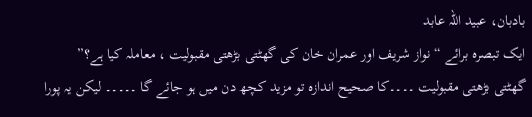بادبان، عبید اللہ عابد
ایک تبصرہ برائے “نواز شریف اور عمران خان کی گھٹتی بڑھتی مقبولیت ، معاملہ کیا ہے؟”
گھٹتی بڑھتی مقبولیت ۔۔۔۔کا صحیح اندازہ تو مزید کچھ دن میں ہو جائے گا ۔۔۔۔۔ لیکن یہ پورا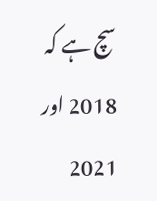سچ ہے کہ 2018 اور 2021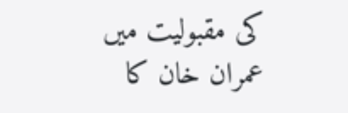کی مقبولیت میں عمران خان کا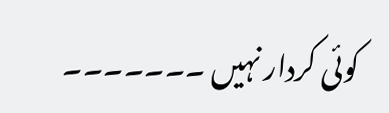کوئی کردار نہیں ۔۔۔۔۔۔۔